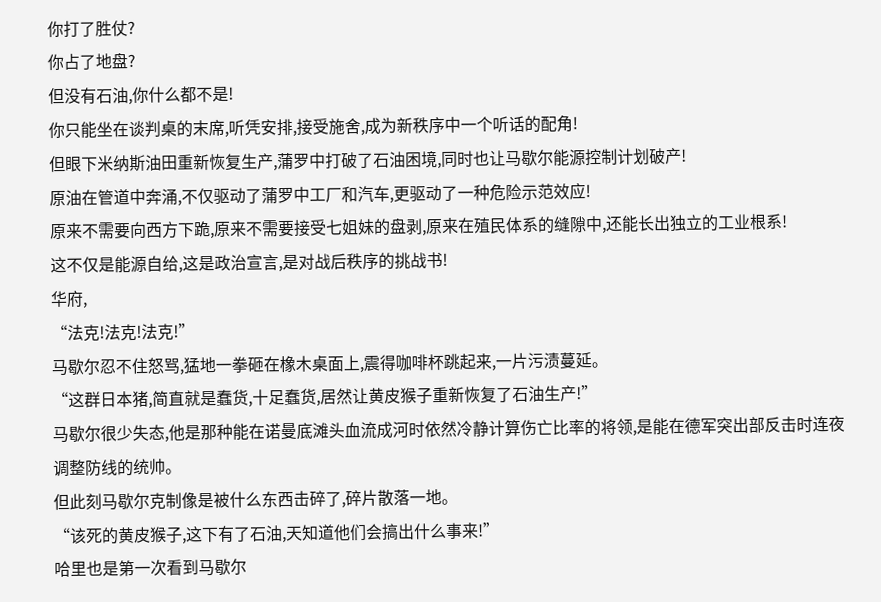你打了胜仗?
你占了地盘?
但没有石油,你什么都不是!
你只能坐在谈判桌的末席,听凭安排,接受施舍,成为新秩序中一个听话的配角!
但眼下米纳斯油田重新恢复生产,蒲罗中打破了石油困境,同时也让马歇尔能源控制计划破产!
原油在管道中奔涌,不仅驱动了蒲罗中工厂和汽车,更驱动了一种危险示范效应!
原来不需要向西方下跪,原来不需要接受七姐妹的盘剥,原来在殖民体系的缝隙中,还能长出独立的工业根系!
这不仅是能源自给,这是政治宣言,是对战后秩序的挑战书!
华府,
“法克!法克!法克!”
马歇尔忍不住怒骂,猛地一拳砸在橡木桌面上,震得咖啡杯跳起来,一片污渍蔓延。
“这群日本猪,简直就是蠢货,十足蠢货,居然让黄皮猴子重新恢复了石油生产!”
马歇尔很少失态,他是那种能在诺曼底滩头血流成河时依然冷静计算伤亡比率的将领,是能在德军突出部反击时连夜调整防线的统帅。
但此刻马歇尔克制像是被什么东西击碎了,碎片散落一地。
“该死的黄皮猴子,这下有了石油,天知道他们会搞出什么事来!”
哈里也是第一次看到马歇尔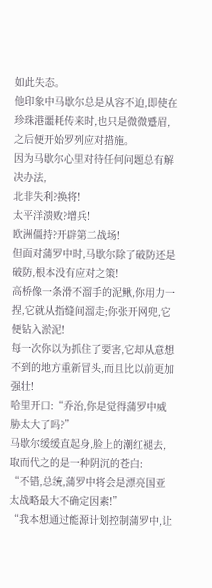如此失态。
他印象中马歇尔总是从容不迫,即使在珍珠港噩耗传来时,也只是微微蹙眉,之后便开始罗列应对措施。
因为马歇尔心里对待任何问题总有解决办法,
北非失利?换将!
太平洋溃败?增兵!
欧洲僵持?开辟第二战场!
但面对蒲罗中时,马歇尔除了破防还是破防,根本没有应对之策!
高桥像一条滑不溜手的泥鳅,你用力一捏,它就从指缝间溜走;你张开网兜,它便钻入淤泥!
每一次你以为抓住了要害,它却从意想不到的地方重新冒头,而且比以前更加强壮!
哈里开口:“乔治,你是觉得蒲罗中威胁太大了吗?”
马歇尔缓缓直起身,脸上的潮红褪去,取而代之的是一种阴沉的苍白:
“不错,总统,蒲罗中将会是漂亮国亚太战略最大不确定因素!”
“我本想通过能源计划控制蒲罗中,让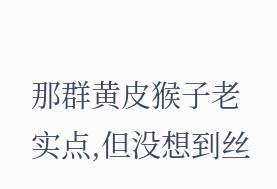那群黄皮猴子老实点,但没想到丝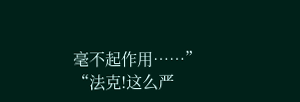毫不起作用……”
“法克!这么严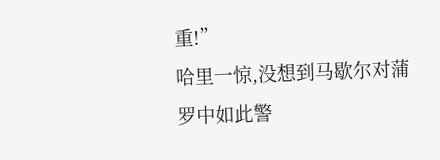重!”
哈里一惊,没想到马歇尔对蒲罗中如此警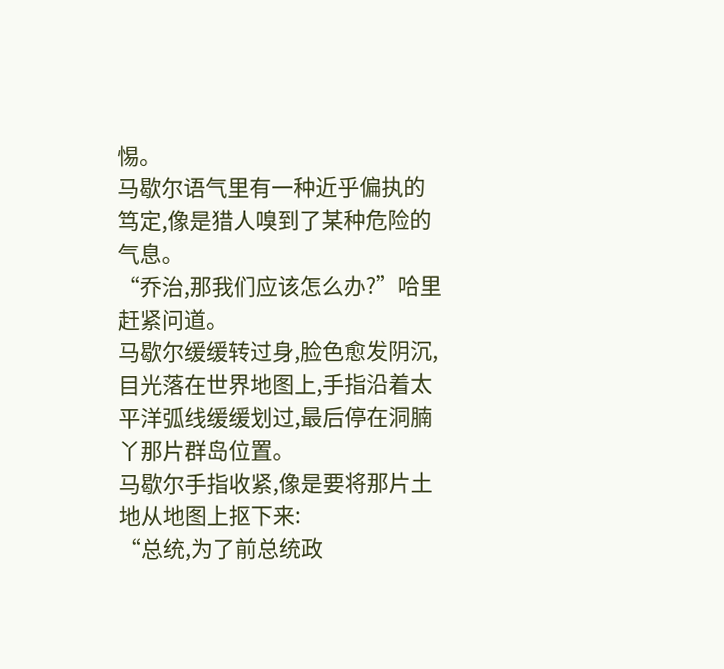惕。
马歇尔语气里有一种近乎偏执的笃定,像是猎人嗅到了某种危险的气息。
“乔治,那我们应该怎么办?”哈里赶紧问道。
马歇尔缓缓转过身,脸色愈发阴沉,目光落在世界地图上,手指沿着太平洋弧线缓缓划过,最后停在洞腩丫那片群岛位置。
马歇尔手指收紧,像是要将那片土地从地图上抠下来:
“总统,为了前总统政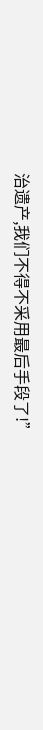治遗产,我们不得不采用最后手段了!”